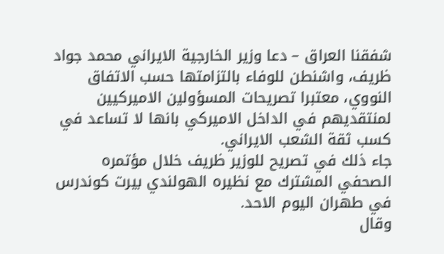شفقنا العراق – دعا وزير الخارجية الايراني محمد جواد ظريف، واشنطن للوفاء بالتزامتها حسب الاتفاق النووي، معتبرا تصريحات المسؤولين الاميركيين لمنتقديهم في الداخل الاميركي بانها لا تساعد في كسب ثقة الشعب الايراني.
جاء ذلك في تصريح للوزير ظريف خلال مؤتمره الصحفي المشترك مع نظيره الهولندي بيرت كوندرس في طهران اليوم الاحد.
وقال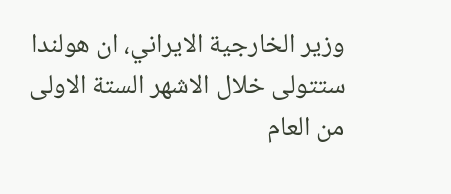وزير الخارجية الايراني، ان هولندا ستتولى خلال الاشهر الستة الاولى من العام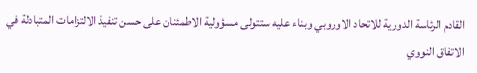القادم الرئاسة الدورية للاتحاد الاوروبي وبناء عليه ستتولى مسؤولية الاطمئنان على حسن تنفيذ الالتزامات المتبادلة في الاتفاق النووي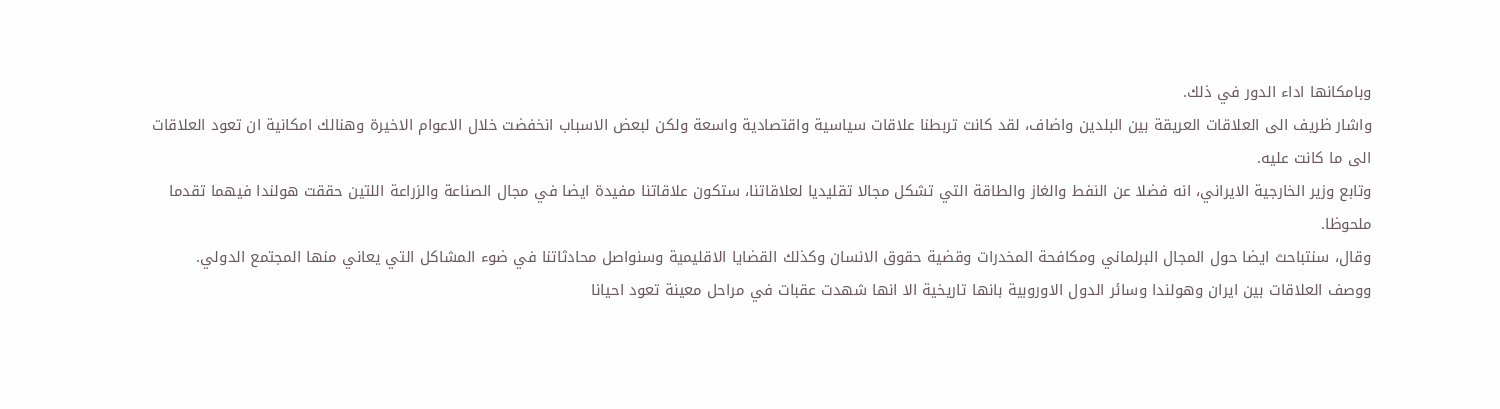وبامكانها اداء الدور في ذلك.
واشار ظريف الى العلاقات العريقة بين البلدين واضاف، لقد كانت تربطنا علاقات سياسية واقتصادية واسعة ولكن لبعض الاسباب انخفضت خلال الاعوام الاخيرة وهنالك امكانية ان تعود العلاقات الى ما كانت عليه.
وتابع وزير الخارجية الايراني، انه فضلا عن النفط والغاز والطاقة التي تشكل مجالا تقليديا لعلاقاتنا، ستكون علاقاتنا مفيدة ايضا في مجال الصناعة والزراعة اللتين حققت هولندا فيهما تقدما ملحوظا.
وقال، سنتباحث ايضا حول المجال البرلماني ومكافحة المخدرات وقضية حقوق الانسان وكذلك القضايا الاقليمية وسنواصل محادثاتنا في ضوء المشاكل التي يعاني منها المجتمع الدولي.
ووصف العلاقات بين ايران وهولندا وسائر الدول الاوروبية بانها تاريخية الا انها شهدت عقبات في مراحل معينة تعود احيانا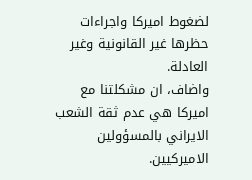لضغوط اميركا واجراءات حظرها غير القانونية وغير العادلة.
واضاف، ان مشكلتنا مع اميركا هي عدم ثقة الشعب الايراني بالمسؤولين الاميركيين.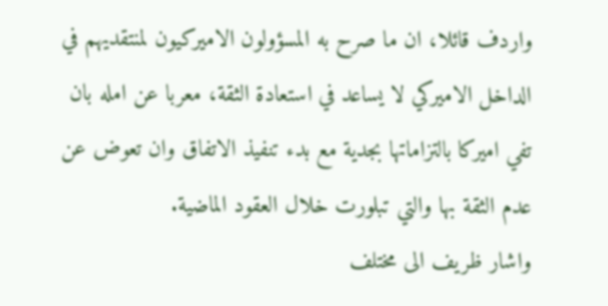واردف قائلا، ان ما صرح به المسؤولون الاميركيون لمنتقديهم في الداخل الاميركي لا يساعد في استعادة الثقة، معربا عن امله بان تفي اميركا بالتزاماتها بجدية مع بدء تنفيذ الاتفاق وان تعوض عن عدم الثقة بها والتي تبلورت خلال العقود الماضية.
واشار ظريف الى مختلف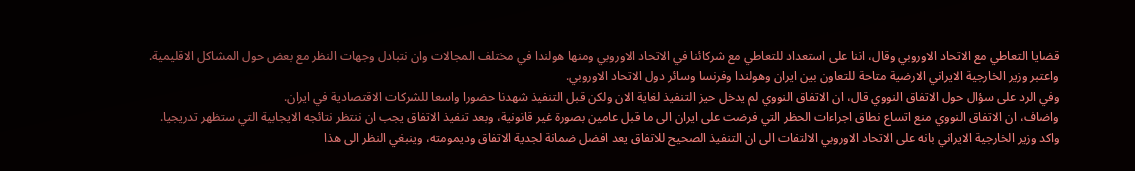قضايا التعاطي مع الاتحاد الاوروبي وقال، اننا على استعداد للتعاطي مع شركائنا في الاتحاد الاوروبي ومنها هولندا في مختلف المجالات وان نتبادل وجهات النظر مع بعض حول المشاكل الاقليمية.
واعتبر وزير الخارجية الايراني الارضية متاحة للتعاون بين ايران وهولندا وفرنسا وسائر دول الاتحاد الاوروبي.
وفي الرد على سؤال حول الاتفاق النووي قال، ان الاتفاق النووي لم يدخل حيز التنفيذ لغاية الان ولكن قبل التنفيذ شهدنا حضورا واسعا للشركات الاقتصادية في ايران.
واضاف، ان الاتفاق النووي منع اتساع نطاق اجراءات الحظر التي فرضت على ايران الى ما قبل عامين بصورة غير قانونية، وبعد تنفيذ الاتفاق يجب ان ننتظر نتائجه الايجابية التي ستظهر تدريجيا.
واكد وزير الخارجية الايراني بانه على الاتحاد الاوروبي الالتفات الى ان التنفيذ الصحيح للاتفاق يعد افضل ضمانة لجدية الاتفاق وديمومته، وينبغي النظر الى هذا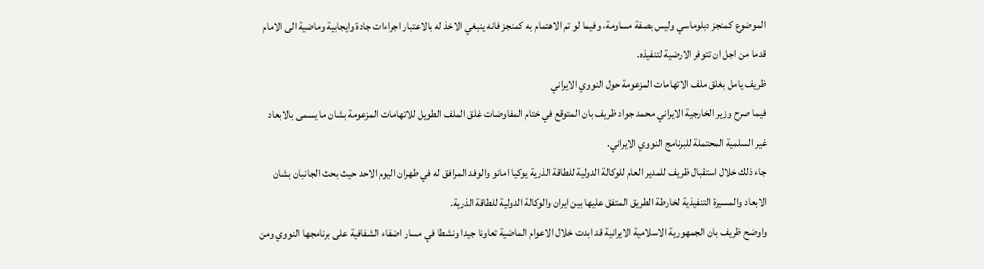الموضوع كمنجز دبلوماسي وليس بصفة مساومة، وفيما لو تم الاهتمام به كمنجز فانه ينبغي الاخذ له بالاعتبار اجراءات جادة وايجابية وماضية الى الامام قدما من اجل ان تتوفر الارضية لتنفيذه.
ظريف يامل بغلق ملف الاتهامات المزعومة حول النووي الايراني
فیما صرح وزير الخارجية الايراني محمد جواد ظريف بان المتوقع في ختام المفاوضات غلق الملف الطويل للاتهامات المزعومة بشان ما يسمى بالابعاد غير السلمية المحتملة للبرنامج النووي الايراني.
جاء ذلك خلال استقبال ظريف للمدير العام للوكالة الدولية للطاقة الذرية يوكيا امانو والوفد المرافق له في طهران اليوم الاحد حيث بحث الجانبان بشان الابعاد والمسيرة التنفيذية لخارطة الطريق المتفق عليها بين ايران والوكالة الدولية للطاقة الذرية.
واوضح ظريف بان الجمهورية الاسلامية الايرانية قد ابدت خلال الاعوام الماضية تعاونا جيدا ونشطا في مسار اضفاء الشفافية على برنامجها النووي ومن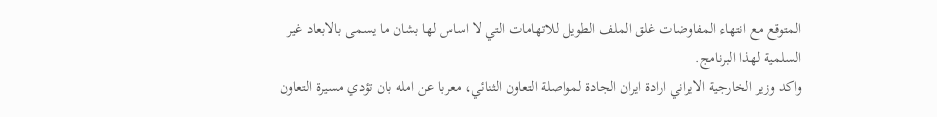المتوقع مع انتهاء المفاوضات غلق الملف الطويل للاتهامات التي لا اساس لها بشان ما يسمى بالابعاد غير السلمية لهذا البرنامج.
واكد وزير الخارجية الايراني ارادة ايران الجادة لمواصلة التعاون الثنائي، معربا عن امله بان تؤدي مسيرة التعاون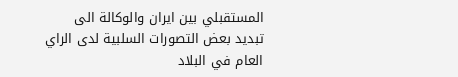المستقبلي بين ايران والوكالة الى تبديد بعض التصورات السلبية لدى الراي العام في البلاد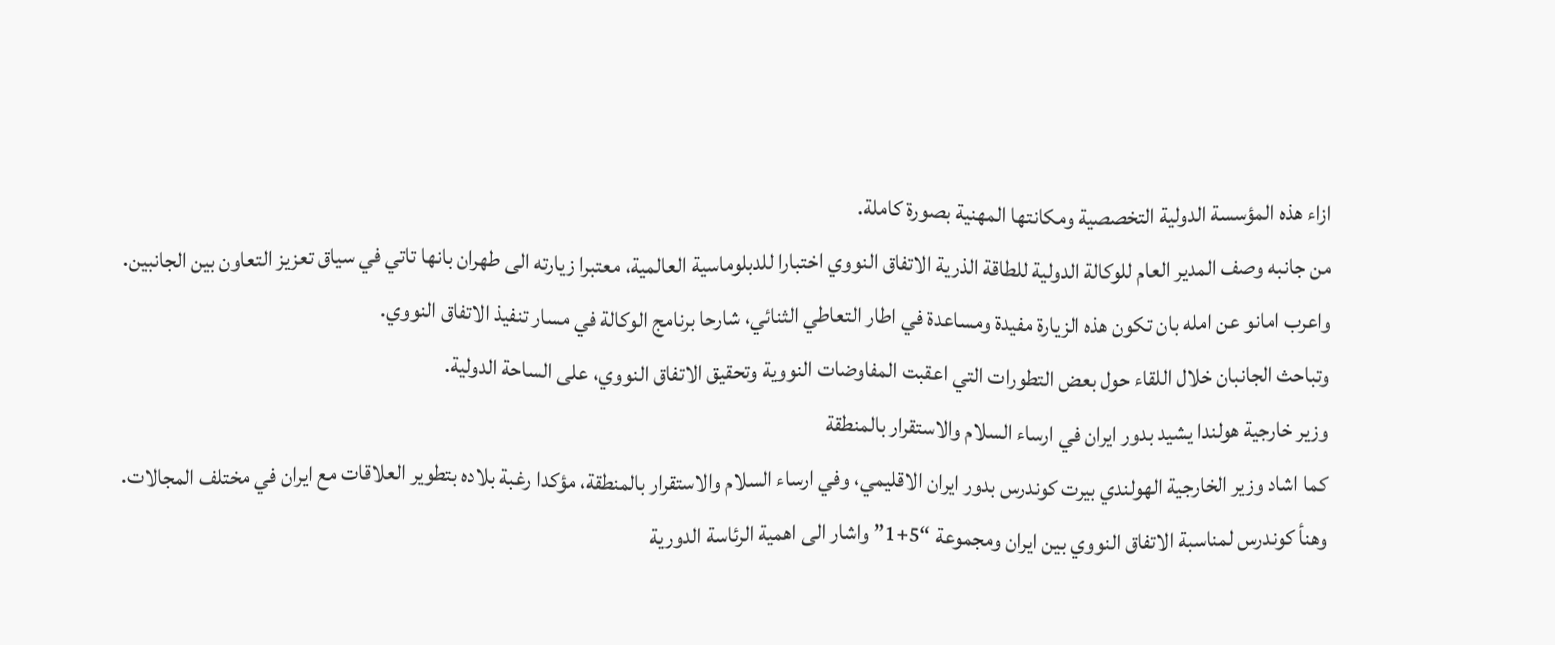ازاء هذه المؤسسة الدولية التخصصية ومكانتها المهنية بصورة كاملة.
من جانبه وصف المدير العام للوكالة الدولية للطاقة الذرية الاتفاق النووي اختبارا للدبلوماسية العالمية، معتبرا زيارته الى طهران بانها تاتي في سياق تعزيز التعاون بين الجانبين.
واعرب امانو عن امله بان تكون هذه الزيارة مفيدة ومساعدة في اطار التعاطي الثنائي، شارحا برنامج الوكالة في مسار تنفيذ الاتفاق النووي.
وتباحث الجانبان خلال اللقاء حول بعض التطورات التي اعقبت المفاوضات النووية وتحقيق الاتفاق النووي، على الساحة الدولية.
وزير خارجية هولندا يشيد بدور ايران في ارساء السلام والاستقرار بالمنطقة
کما اشاد وزير الخارجية الهولندي بيرت كوندرس بدور ايران الاقليمي، وفي ارساء السلام والاستقرار بالمنطقة، مؤكدا رغبة بلاده بتطوير العلاقات مع ايران في مختلف المجالات.
وهنأ كوندرس لمناسبة الاتفاق النووي بين ايران ومجموعة “5+1” واشار الى اهمية الرئاسة الدورية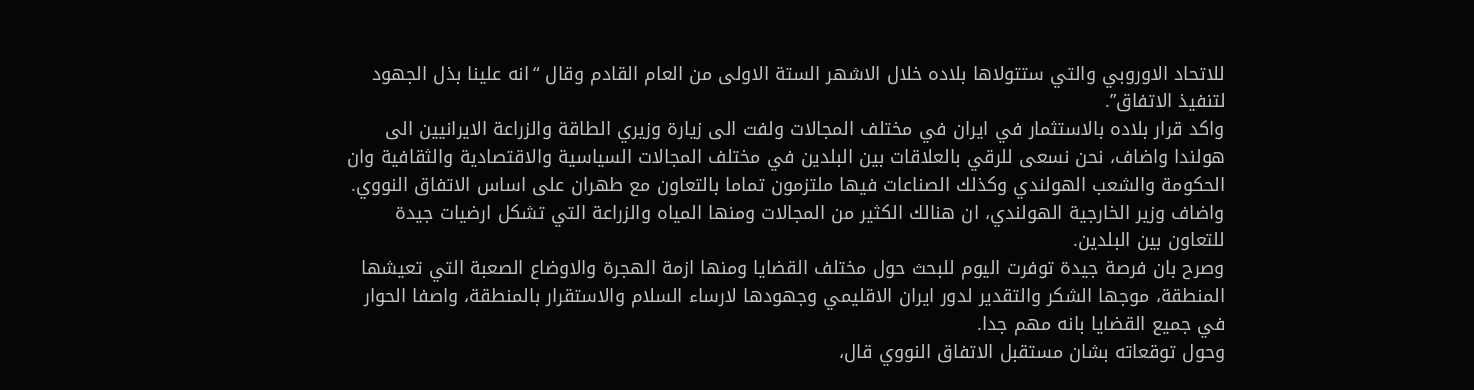للاتحاد الاوروبي والتي ستتولاها بلاده خلال الاشهر الستة الاولى من العام القادم وقال “انه علينا بذل الجهود لتنفيذ الاتفاق”.
واكد قرار بلاده بالاستثمار في ايران في مختلف المجالات ولفت الى زيارة وزيري الطاقة والزراعة الايرانيين الى هولندا واضاف، نحن نسعى للرقي بالعلاقات بين البلدين في مختلف المجالات السياسية والاقتصادية والثقافية وان الحكومة والشعب الهولندي وكذلك الصناعات فيها ملتزمون تماما بالتعاون مع طهران على اساس الاتفاق النووي.
واضاف وزير الخارجية الهولندي، ان هنالك الكثير من المجالات ومنها المياه والزراعة التي تشكل ارضيات جيدة للتعاون بين البلدين.
وصرح بان فرصة جيدة توفرت اليوم للبحث حول مختلف القضايا ومنها ازمة الهجرة والاوضاع الصعبة التي تعيشها المنطقة، موجها الشكر والتقدير لدور ايران الاقليمي وجهودها لارساء السلام والاستقرار بالمنطقة، واصفا الحوار في جميع القضايا بانه مهم جدا.
وحول توقعاته بشان مستقبل الاتفاق النووي قال،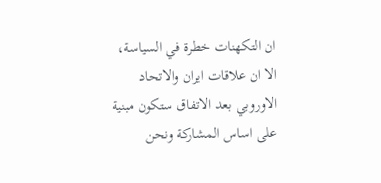ان التكهنات خطرة في السياسة، الا ان علاقات ايران والاتحاد الاوروبي بعد الاتفاق ستكون مبنية على اساس المشاركة ونحن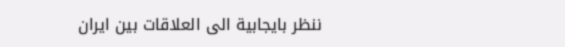ننظر بايجابية الى العلاقات بين ايران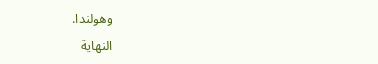وهولندا.
النهایة